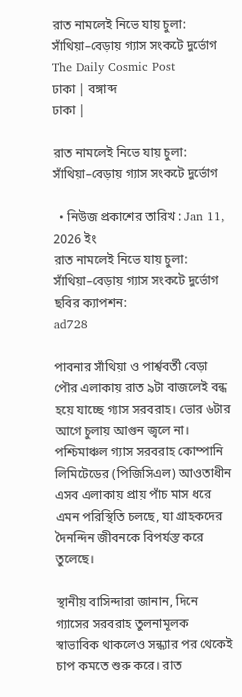রাত নামলেই নিভে যায় চুলা: সাঁথিয়া–বেড়ায় গ্যাস সংকটে দুর্ভোগ The Daily Cosmic Post
ঢাকা | বঙ্গাব্দ
ঢাকা |

রাত নামলেই নিভে যায় চুলা: সাঁথিয়া–বেড়ায় গ্যাস সংকটে দুর্ভোগ

  • নিউজ প্রকাশের তারিখ : Jan 11, 2026 ইং
রাত নামলেই নিভে যায় চুলা: সাঁথিয়া–বেড়ায় গ্যাস সংকটে দুর্ভোগ ছবির ক্যাপশন:
ad728

পাবনার সাঁথিয়া ও পার্শ্ববর্তী বেড়া পৌর এলাকায় রাত ৯টা বাজলেই বন্ধ হয়ে যাচ্ছে গ্যাস সরবরাহ। ভোর ৬টার আগে চুলায় আগুন জ্বলে না। পশ্চিমাঞ্চল গ্যাস সরবরাহ কোম্পানি লিমিটেডের (পিজিসিএল) আওতাধীন এসব এলাকায় প্রায় পাঁচ মাস ধরে এমন পরিস্থিতি চলছে, যা গ্রাহকদের দৈনন্দিন জীবনকে বিপর্যস্ত করে তুলেছে।

স্থানীয় বাসিন্দারা জানান, দিনে গ্যাসের সরবরাহ তুলনামূলক স্বাভাবিক থাকলেও সন্ধ্যার পর থেকেই চাপ কমতে শুরু করে। রাত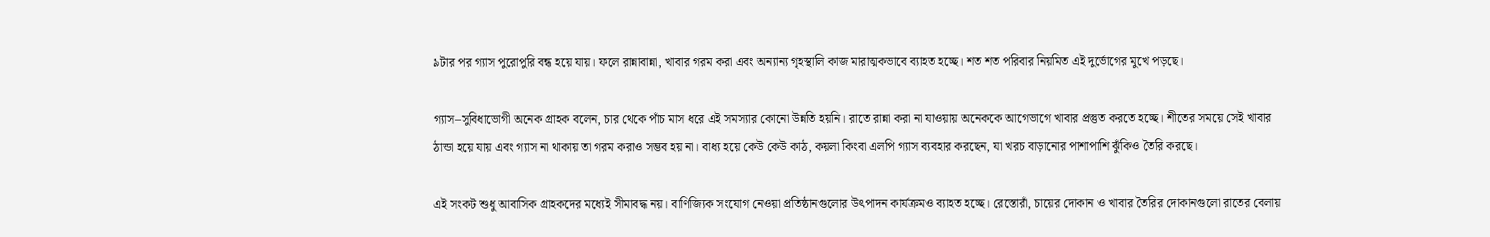৯টার পর গ্যাস পুরোপুরি বন্ধ হয়ে যায়। ফলে রান্নাবান্না, খাবার গরম করা এবং অন্যান্য গৃহস্থালি কাজ মারাত্মকভাবে ব্যাহত হচ্ছে। শত শত পরিবার নিয়মিত এই দুর্ভোগের মুখে পড়ছে।

গ্যাস–সুবিধাভোগী অনেক গ্রাহক বলেন, চার থেকে পাঁচ মাস ধরে এই সমস্যার কোনো উন্নতি হয়নি। রাতে রান্না করা না যাওয়ায় অনেককে আগেভাগে খাবার প্রস্তুত করতে হচ্ছে। শীতের সময়ে সেই খাবার ঠান্ডা হয়ে যায় এবং গ্যাস না থাকায় তা গরম করাও সম্ভব হয় না। বাধ্য হয়ে কেউ কেউ কাঠ, কয়লা কিংবা এলপি গ্যাস ব্যবহার করছেন, যা খরচ বাড়ানোর পাশাপাশি ঝুঁকিও তৈরি করছে।

এই সংকট শুধু আবাসিক গ্রাহকদের মধ্যেই সীমাবদ্ধ নয়। বাণিজ্যিক সংযোগ নেওয়া প্রতিষ্ঠানগুলোর উৎপাদন কার্যক্রমও ব্যাহত হচ্ছে। রেস্তোরাঁ, চায়ের দোকান ও খাবার তৈরির দোকানগুলো রাতের বেলায়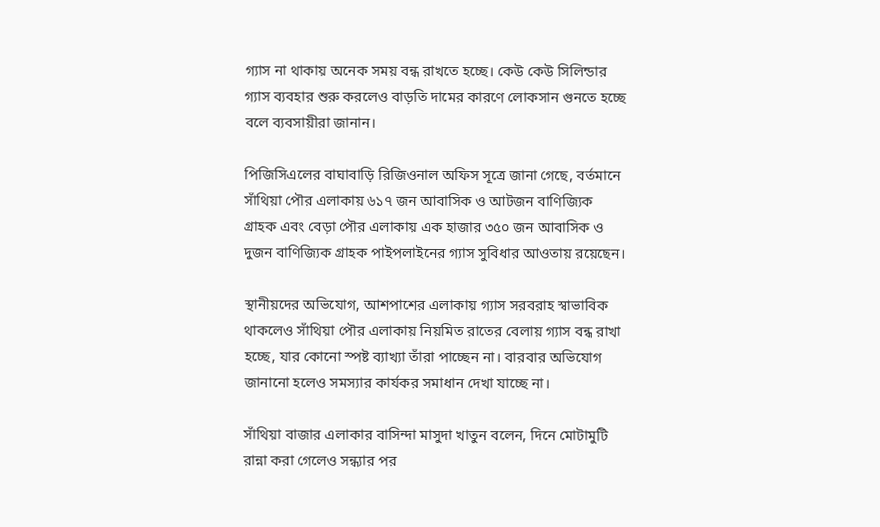গ্যাস না থাকায় অনেক সময় বন্ধ রাখতে হচ্ছে। কেউ কেউ সিলিন্ডার গ্যাস ব্যবহার শুরু করলেও বাড়তি দামের কারণে লোকসান গুনতে হচ্ছে বলে ব্যবসায়ীরা জানান।

পিজিসিএলের বাঘাবাড়ি রিজিওনাল অফিস সূত্রে জানা গেছে, বর্তমানে সাঁথিয়া পৌর এলাকায় ৬১৭ জন আবাসিক ও আটজন বাণিজ্যিক গ্রাহক এবং বেড়া পৌর এলাকায় এক হাজার ৩৫০ জন আবাসিক ও দুজন বাণিজ্যিক গ্রাহক পাইপলাইনের গ্যাস সুবিধার আওতায় রয়েছেন।

স্থানীয়দের অভিযোগ, আশপাশের এলাকায় গ্যাস সরবরাহ স্বাভাবিক থাকলেও সাঁথিয়া পৌর এলাকায় নিয়মিত রাতের বেলায় গ্যাস বন্ধ রাখা হচ্ছে, যার কোনো স্পষ্ট ব্যাখ্যা তাঁরা পাচ্ছেন না। বারবার অভিযোগ জানানো হলেও সমস্যার কার্যকর সমাধান দেখা যাচ্ছে না।

সাঁথিয়া বাজার এলাকার বাসিন্দা মাসুদা খাতুন বলেন, দিনে মোটামুটি রান্না করা গেলেও সন্ধ্যার পর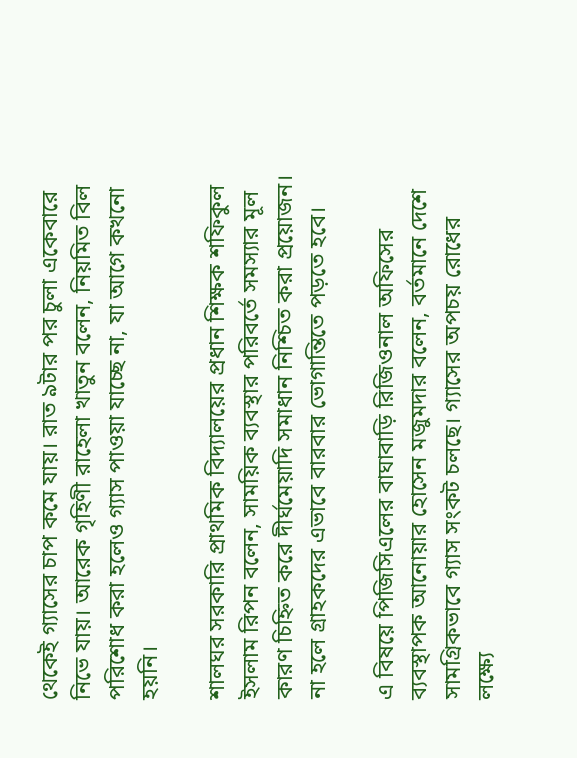থেকেই গ্যাসের চাপ কমে যায়। রাত ৯টার পর চুলা একেবারে নিভে যায়। আরেক গৃহিণী রাহেলা খাতুন বলেন, নিয়মিত বিল পরিশোধ করা হলেও গ্যাস পাওয়া যাচ্ছে না, যা আগে কখনো হয়নি।

শালঘর সরকারি প্রাথমিক বিদ্যালয়ের প্রধান শিক্ষক শফিকুল ইসলাম রিপন বলেন, সাময়িক ব্যবস্থার পরিবর্তে সমস্যার মূল কারণ চিহ্নিত করে দীর্ঘমেয়াদি সমাধান নিশ্চিত করা প্রয়োজন। না হলে গ্রাহকদের এভাবে বারবার ভোগান্তিতে পড়তে হবে।

এ বিষয়ে পিজিসিএলের বাঘাবাড়ি রিজিওনাল অফিসের ব্যবস্থাপক আনোয়ার হোসেন মজুমদার বলেন, বর্তমানে দেশে সামগ্রিকভাবে গ্যাস সংকট চলছে। গ্যাসের অপচয় রোধের লক্ষ্যে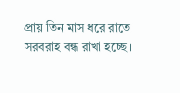প্রায় তিন মাস ধরে রাতে সরবরাহ বন্ধ রাখা হচ্ছে।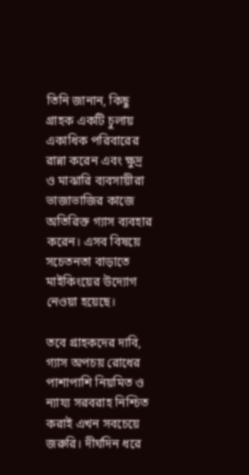তিনি জানান, কিছু গ্রাহক একটি চুলায় একাধিক পরিবারের রান্না করেন এবং ক্ষুদ্র ও মাঝারি ব্যবসায়ীরা ভাজাভাজির কাজে অতিরিক্ত গ্যাস ব্যবহার করেন। এসব বিষয়ে সচেতনতা বাড়াতে মাইকিংয়ের উদ্যোগ নেওয়া হয়েছে।

তবে গ্রাহকদের দাবি, গ্যাস অপচয় রোধের পাশাপাশি নিয়মিত ও ন্যায্য সরবরাহ নিশ্চিত করাই এখন সবচেয়ে জরুরি। দীর্ঘদিন ধরে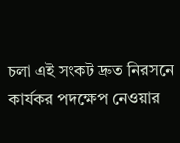চলা এই সংকট দ্রুত নিরসনে কার্যকর পদক্ষেপ নেওয়ার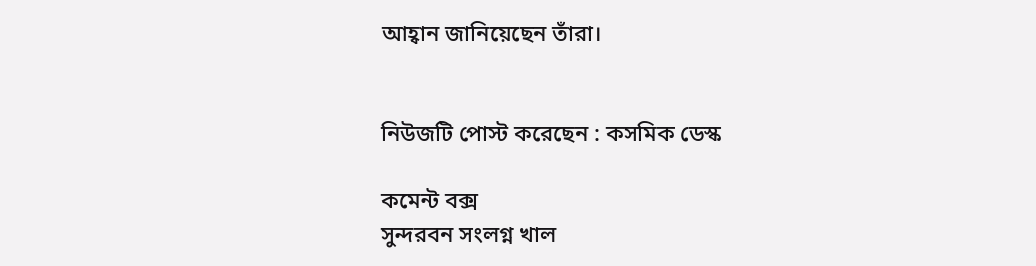আহ্বান জানিয়েছেন তাঁরা।


নিউজটি পোস্ট করেছেন : কসমিক ডেস্ক

কমেন্ট বক্স
সুন্দরবন সংলগ্ন খাল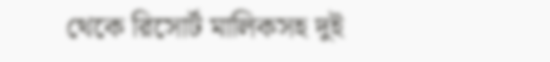থেকে রিসোর্ট মালিকসহ দুই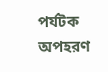পর্যটক অপহরণ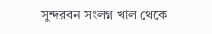সুন্দরবন সংলগ্ন খাল থেকে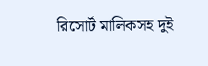রিসোর্ট মালিকসহ দুই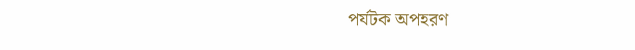পর্যটক অপহরণ